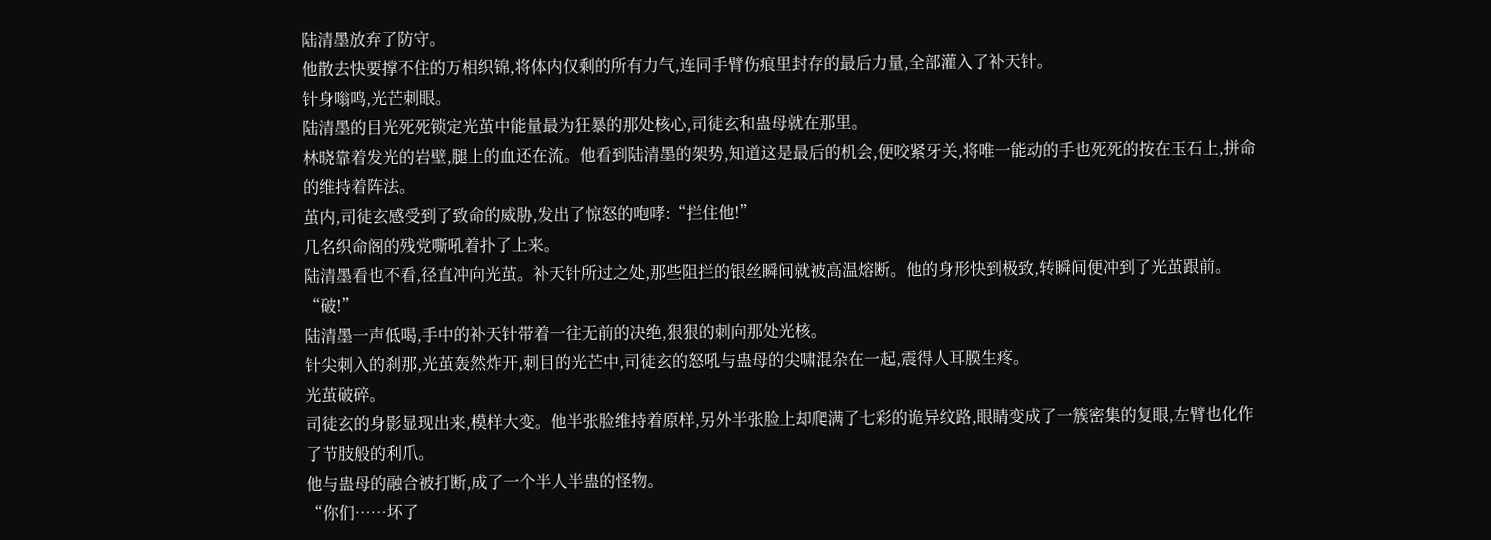陆清墨放弃了防守。
他散去快要撑不住的万相织锦,将体内仅剩的所有力气,连同手臂伤痕里封存的最后力量,全部灌入了补天针。
针身嗡鸣,光芒刺眼。
陆清墨的目光死死锁定光茧中能量最为狂暴的那处核心,司徒玄和蛊母就在那里。
林晓靠着发光的岩壁,腿上的血还在流。他看到陆清墨的架势,知道这是最后的机会,便咬紧牙关,将唯一能动的手也死死的按在玉石上,拼命的维持着阵法。
茧内,司徒玄感受到了致命的威胁,发出了惊怒的咆哮:“拦住他!”
几名织命阁的残党嘶吼着扑了上来。
陆清墨看也不看,径直冲向光茧。补天针所过之处,那些阻拦的银丝瞬间就被高温熔断。他的身形快到极致,转瞬间便冲到了光茧跟前。
“破!”
陆清墨一声低喝,手中的补天针带着一往无前的决绝,狠狠的刺向那处光核。
针尖刺入的刹那,光茧轰然炸开,刺目的光芒中,司徒玄的怒吼与蛊母的尖啸混杂在一起,震得人耳膜生疼。
光茧破碎。
司徒玄的身影显现出来,模样大变。他半张脸维持着原样,另外半张脸上却爬满了七彩的诡异纹路,眼睛变成了一簇密集的复眼,左臂也化作了节肢般的利爪。
他与蛊母的融合被打断,成了一个半人半蛊的怪物。
“你们……坏了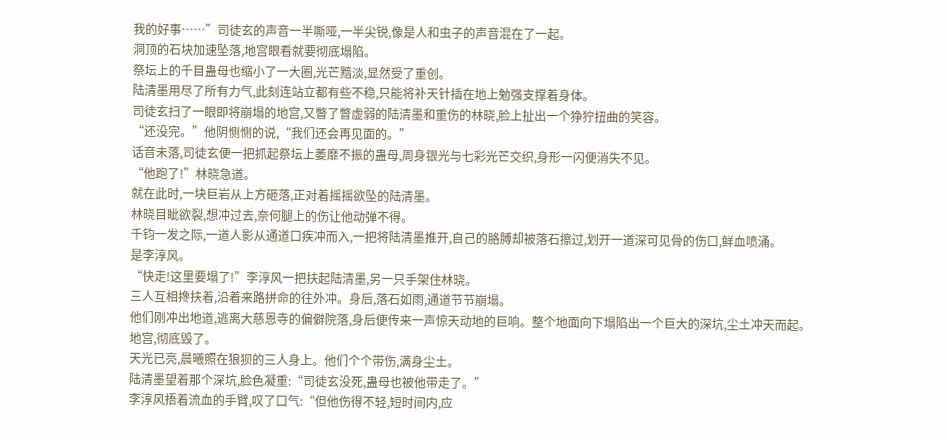我的好事……”司徒玄的声音一半嘶哑,一半尖锐,像是人和虫子的声音混在了一起。
洞顶的石块加速坠落,地宫眼看就要彻底塌陷。
祭坛上的千目蛊母也缩小了一大圈,光芒黯淡,显然受了重创。
陆清墨用尽了所有力气,此刻连站立都有些不稳,只能将补天针插在地上勉强支撑着身体。
司徒玄扫了一眼即将崩塌的地宫,又瞥了瞥虚弱的陆清墨和重伤的林晓,脸上扯出一个狰狞扭曲的笑容。
“还没完。”他阴恻恻的说,“我们还会再见面的。”
话音未落,司徒玄便一把抓起祭坛上萎靡不振的蛊母,周身银光与七彩光芒交织,身形一闪便消失不见。
“他跑了!”林晓急道。
就在此时,一块巨岩从上方砸落,正对着摇摇欲坠的陆清墨。
林晓目眦欲裂,想冲过去,奈何腿上的伤让他动弹不得。
千钧一发之际,一道人影从通道口疾冲而入,一把将陆清墨推开,自己的胳膊却被落石擦过,划开一道深可见骨的伤口,鲜血喷涌。
是李淳风。
“快走!这里要塌了!”李淳风一把扶起陆清墨,另一只手架住林晓。
三人互相搀扶着,沿着来路拼命的往外冲。身后,落石如雨,通道节节崩塌。
他们刚冲出地道,逃离大慈恩寺的偏僻院落,身后便传来一声惊天动地的巨响。整个地面向下塌陷出一个巨大的深坑,尘土冲天而起。
地宫,彻底毁了。
天光已亮,晨曦照在狼狈的三人身上。他们个个带伤,满身尘土。
陆清墨望着那个深坑,脸色凝重:“司徒玄没死,蛊母也被他带走了。”
李淳风捂着流血的手臂,叹了口气:“但他伤得不轻,短时间内,应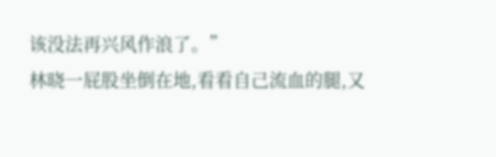该没法再兴风作浪了。”
林晓一屁股坐倒在地,看看自己流血的腿,又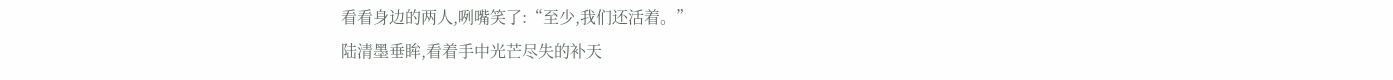看看身边的两人,咧嘴笑了:“至少,我们还活着。”
陆清墨垂眸,看着手中光芒尽失的补天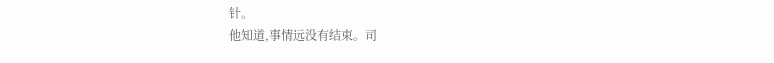针。
他知道,事情远没有结束。司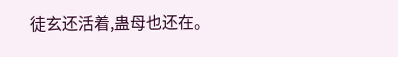徒玄还活着,蛊母也还在。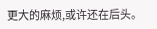更大的麻烦,或许还在后头。